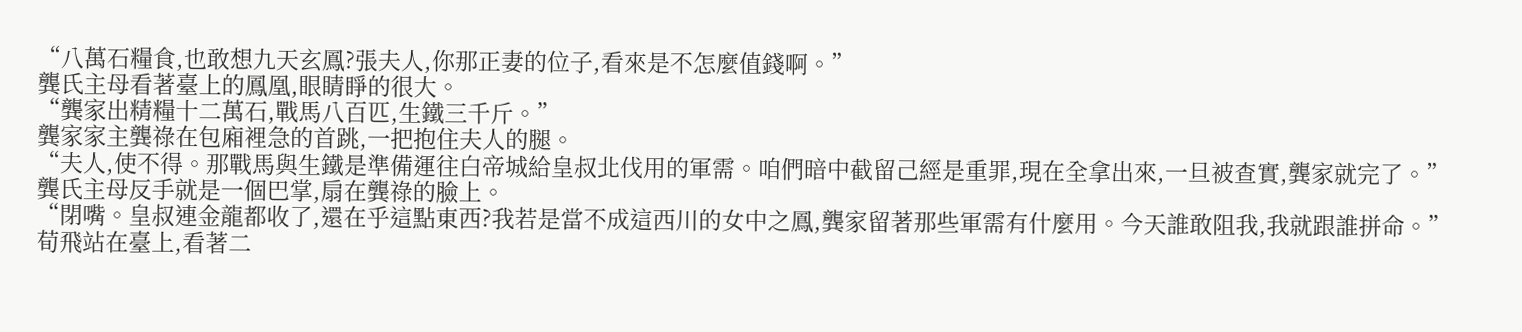“八萬石糧食,也敢想九天玄鳳?張夫人,你那正妻的位子,看來是不怎麼值錢啊。”
龔氏主母看著臺上的鳳凰,眼睛睜的很大。
“龔家出精糧十二萬石,戰馬八百匹,生鐵三千斤。”
龔家家主龔祿在包廂裡急的首跳,一把抱住夫人的腿。
“夫人,使不得。那戰馬與生鐵是準備運往白帝城給皇叔北伐用的軍需。咱們暗中截留己經是重罪,現在全拿出來,一旦被查實,龔家就完了。”
龔氏主母反手就是一個巴掌,扇在龔祿的臉上。
“閉嘴。皇叔連金龍都收了,還在乎這點東西?我若是當不成這西川的女中之鳳,龔家留著那些軍需有什麼用。今天誰敢阻我,我就跟誰拼命。”
荀飛站在臺上,看著二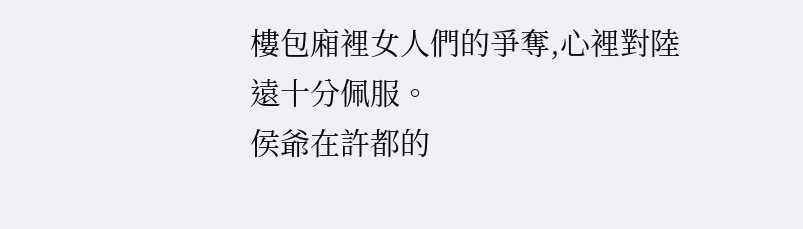樓包廂裡女人們的爭奪,心裡對陸遠十分佩服。
侯爺在許都的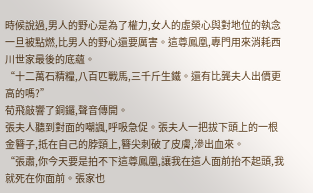時候說過,男人的野心是為了權力,女人的虛榮心與對地位的執念一旦被點燃,比男人的野心還要厲害。這尊鳳凰,專門用來消耗西川世家最後的底蘊。
“十二萬石精糧,八百匹戰馬,三千斤生鐵。還有比龔夫人出價更高的嗎?”
荀飛敲響了銅鑼,聲音傳開。
張夫人聽到對面的嘲諷,呼吸急促。張夫人一把拔下頭上的一根金簪子,抵在自己的脖頸上,簪尖刺破了皮膚,滲出血來。
“張肅,你今天要是拍不下這尊鳳凰,讓我在這人面前抬不起頭,我就死在你面前。張家也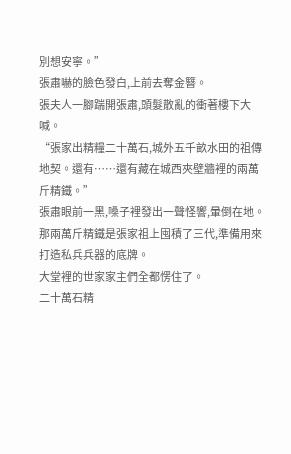別想安寧。”
張肅嚇的臉色發白,上前去奪金簪。
張夫人一腳踹開張肅,頭髮散亂的衝著樓下大喊。
“張家出精糧二十萬石,城外五千畝水田的祖傳地契。還有……還有藏在城西夾壁牆裡的兩萬斤精鐵。”
張肅眼前一黑,嗓子裡發出一聲怪響,暈倒在地。那兩萬斤精鐵是張家祖上囤積了三代,準備用來打造私兵兵器的底牌。
大堂裡的世家家主們全都愣住了。
二十萬石精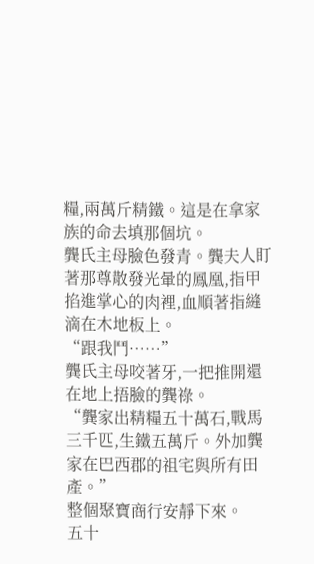糧,兩萬斤精鐵。這是在拿家族的命去填那個坑。
龔氏主母臉色發青。龔夫人盯著那尊散發光暈的鳳凰,指甲掐進掌心的肉裡,血順著指縫滴在木地板上。
“跟我鬥……”
龔氏主母咬著牙,一把推開還在地上捂臉的龔祿。
“龔家出精糧五十萬石,戰馬三千匹,生鐵五萬斤。外加龔家在巴西郡的祖宅與所有田產。”
整個聚寶商行安靜下來。
五十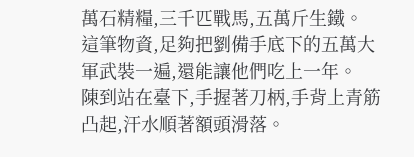萬石精糧,三千匹戰馬,五萬斤生鐵。
這筆物資,足夠把劉備手底下的五萬大軍武裝一遍,還能讓他們吃上一年。
陳到站在臺下,手握著刀柄,手背上青筋凸起,汗水順著額頭滑落。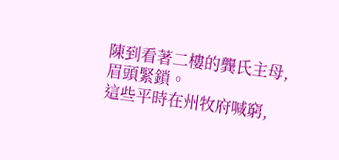陳到看著二樓的龔氏主母,眉頭緊鎖。
這些平時在州牧府喊窮,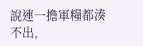說連一擔軍糧都湊不出,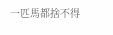一匹馬都捨不得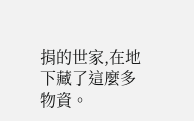捐的世家,在地下藏了這麼多物資。